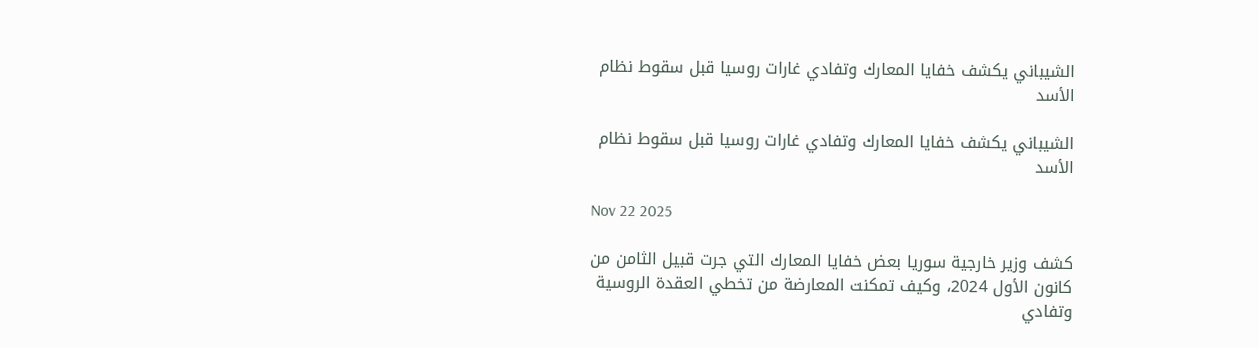الشيباني يكشف خفايا المعارك وتفادي غارات روسيا قبل سقوط نظام الأسد

الشيباني يكشف خفايا المعارك وتفادي غارات روسيا قبل سقوط نظام الأسد

Nov 22 2025

كشف وزير خارجية سوريا بعض خفايا المعارك التي جرت قبيل الثامن من كانون الأول 2024، وكيف تمكنت المعارضة من تخطي العقدة الروسية وتفادي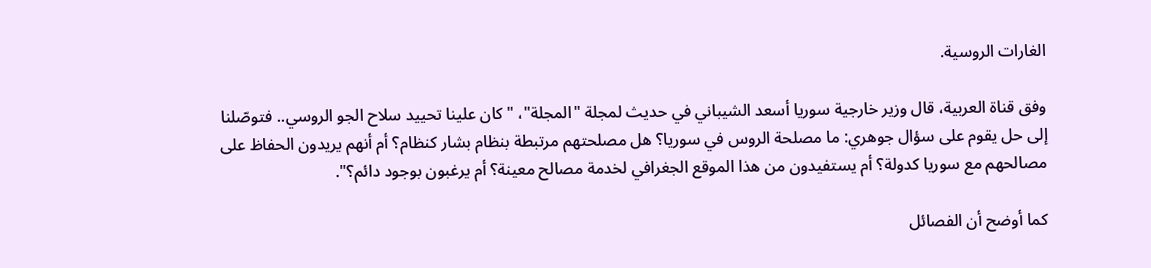الغارات الروسية.

وفق قناة العربية، قال وزير خارجية سوريا أسعد الشيباني في حديث لمجلة "المجلة"، "كان علينا تحييد سلاح الجو الروسي.. فتوصّلنا إلى حل يقوم على سؤال جوهري: ما مصلحة الروس في سوريا؟ هل مصلحتهم مرتبطة بنظام بشار كنظام؟ أم أنهم يريدون الحفاظ على مصالحهم مع سوريا كدولة؟ أم يستفيدون من هذا الموقع الجغرافي لخدمة مصالح معينة؟ أم يرغبون بوجود دائم؟".

كما أوضح أن الفصائل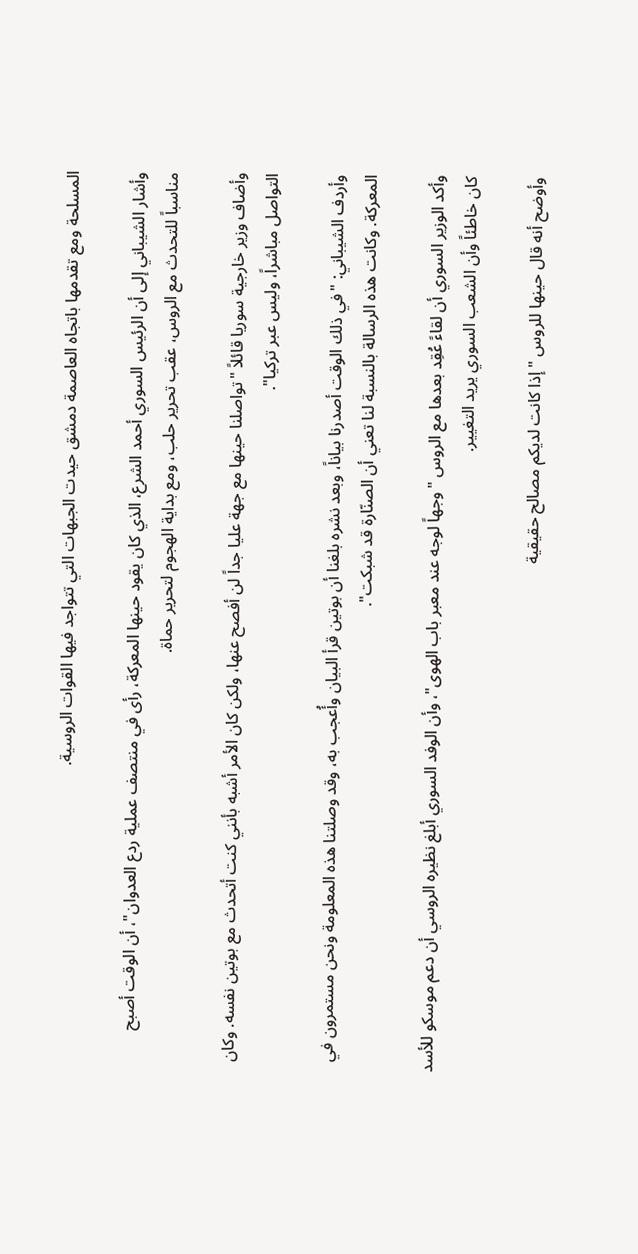المسلحة ومع تقدمها باتجاه العاصمة دمشق حيدت الجبهات التي تتواجد فيها القوات الروسية.

وأشار الشيباني إلى أن الرئيس السوري أحمد الشرع، الذي كان يقود حينها المعركة، رأى في منتصف عملية ردع العدوان"، أن الوقت أصبح مناسباً للتحدث مع الروس، عقب تحرير حلب، ومع بداية الهجوم لتحرير حماة.

وأضاف وزير خارجية سوريا قائلاً "تواصلنا حينها مع جهة عليا جداً لن أفصح عنها، ولكن كان الأمر أشبه بأنني كنت أتحدث مع بوتين نفسه. وكان التواصل مباشراً، وليس عبر تركيا".

وأردف الشيباني: "في ذلك الوقت أصدرنا بياناً، وبعد نشره بلغنا أن بوتين قرأ البيان وأُعجب به، وقد وصلتنا هذه المعلومة ونحن مستمرون في المعركة. وكانت هذه الرسالة بالنسبة لنا تعني أن الصنّارة قد شبكت".

وأكد الوزير السوري أن لقاءً عُقِد بعدها مع الروس "وجهاً لوجه عند معبر باب الهوى"، وأن الوفد السوري أبلغ نظيره الروسي أن دعم موسكو للأسد كان خاطئاً وأن الشعب السوري يريد التغيير.

وأوضح أنه قال حينها للروس "إذا كانت لديكم مصالح حقيقية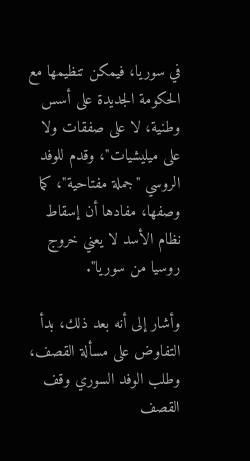في سوريا، فيمكن تنظيمها مع الحكومة الجديدة على أسس وطنية، لا على صفقات ولا على ميليشيات"، وقدم للوفد الروسي "جملة مفتاحية"، كما وصفها، مفادها أن إسقاط نظام الأسد لا يعني خروج روسيا من سوريا".

وأشار إلى أنه بعد ذلك، بدأ التفاوض على مسألة القصف، وطلب الوفد السوري وقف القصف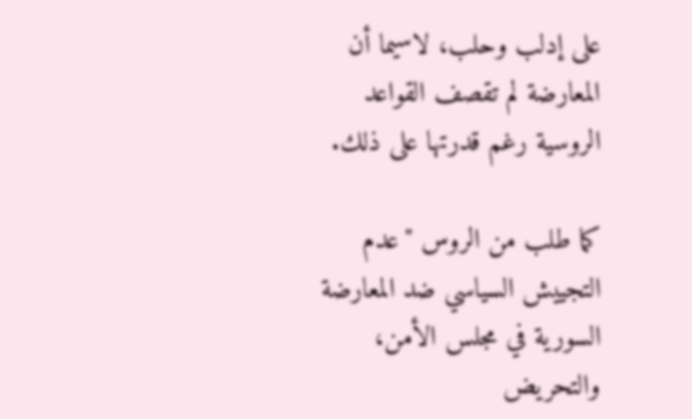على إدلب وحلب، لاسيما أن المعارضة لم تقصف القواعد الروسية رغم قدرتها على ذلك.

كما طلب من الروس "عدم التجييش السياسي ضد المعارضة السورية في مجلس الأمن، والتحريض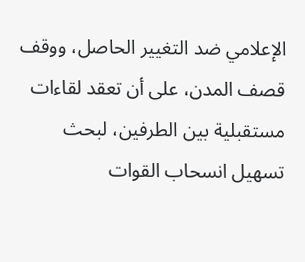الإعلامي ضد التغيير الحاصل، ووقف قصف المدن، على أن تعقد لقاءات مستقبلية بين الطرفين، لبحث تسهيل انسحاب القوات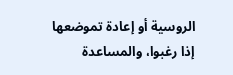الروسية أو إعادة تموضعها إذا رغبوا، والمساعدة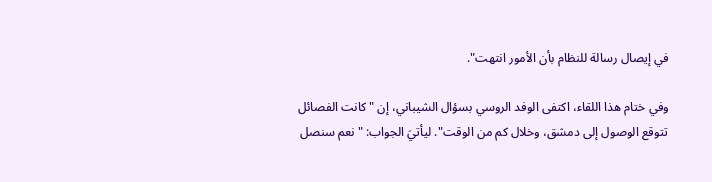في إيصال رسالة للنظام بأن الأمور انتهت".

وفي ختام هذا اللقاء، اكتفى الوفد الروسي بسؤال الشيباني، إن "كانت الفصائل تتوقع الوصول إلى دمشق، وخلال كم من الوقت". ليأتيَ الجواب: "نعم سنصل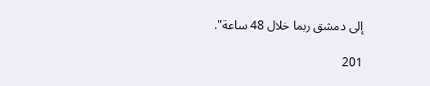إلى دمشق ربما خلال 48 ساعة".

201